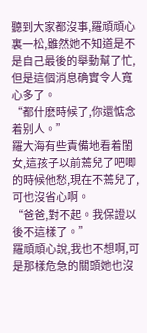聽到大家都沒事,羅頑頑心裏一松,雖然她不知道是不是自己最後的舉動幫了忙,但是這個消息确實令人寬心多了。
“都什麽時候了,你還惦念着别人。”
羅大海有些責備地看着閨女,這孩子以前蔫兒了吧唧的時候他愁,現在不蔫兒了,可也沒省心啊。
“爸爸,對不起。我保證以後不這樣了。”
羅頑頑心說,我也不想啊,可是那樣危急的關頭她也沒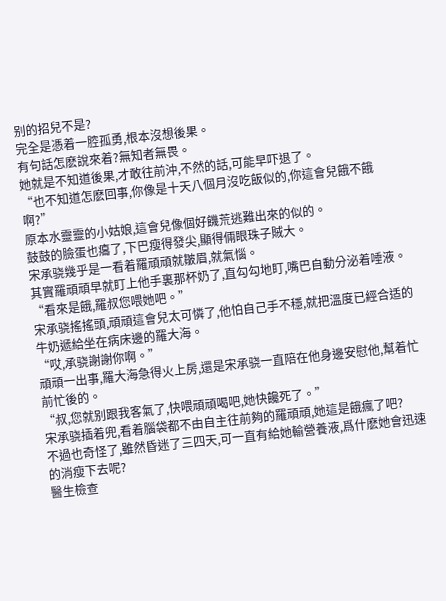别的招兒不是?
完全是憑着一腔孤勇,根本沒想後果。
有句話怎麽說來着?無知者無畏。
她就是不知道後果,才敢往前沖,不然的話,可能早吓退了。
“也不知道怎麽回事,你像是十天八個月沒吃飯似的,你這會兒餓不餓啊?”
原本水靈靈的小姑娘,這會兒像個好饑荒逃難出來的似的。
鼓鼓的臉蛋也癟了,下巴瘦得發尖,顯得倆眼珠子賊大。
宋承骁幾乎是一看着羅頑頑就皺眉,就氣惱。
其實羅頑頑早就盯上他手裏那杯奶了,直勾勾地盯,嘴巴自動分泌着唾液。
“看來是餓,羅叔您喂她吧。”
宋承骁搖搖頭,頑頑這會兒太可憐了,他怕自己手不穩,就把溫度已經合适的牛奶遞給坐在病床邊的羅大海。
“哎,承骁謝謝你啊。”
頑頑一出事,羅大海急得火上房,還是宋承骁一直陪在他身邊安慰他,幫着忙前忙後的。
“叔,您就别跟我客氣了,快喂頑頑喝吧,她快饞死了。”
宋承骁插着兜,看着腦袋都不由自主往前夠的羅頑頑,她這是餓瘋了吧?
不過也奇怪了,雖然昏迷了三四天,可一直有給她輸營養液,爲什麽她會迅速的消瘦下去呢?
醫生檢查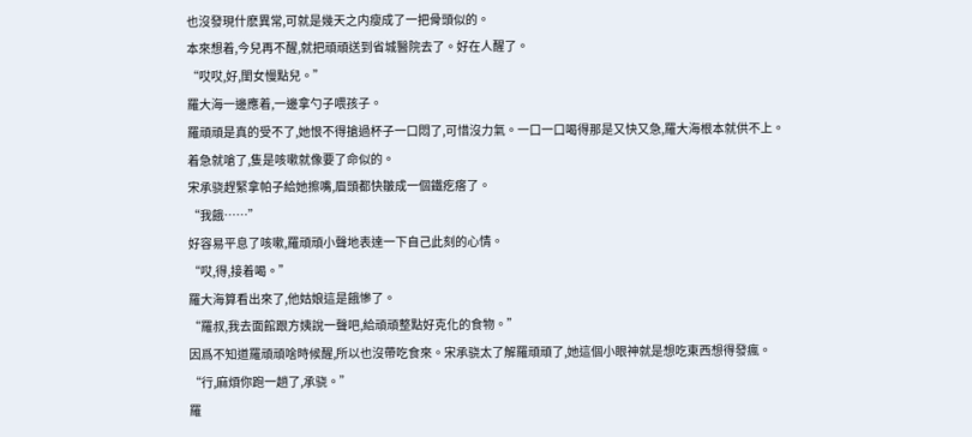也沒發現什麽異常,可就是幾天之内瘦成了一把骨頭似的。
本來想着,今兒再不醒,就把頑頑送到省城醫院去了。好在人醒了。
“哎哎,好,閨女慢點兒。”
羅大海一邊應着,一邊拿勺子喂孩子。
羅頑頑是真的受不了,她恨不得搶過杯子一口悶了,可惜沒力氣。一口一口喝得那是又快又急,羅大海根本就供不上。
着急就嗆了,隻是咳嗽就像要了命似的。
宋承骁趕緊拿帕子給她擦嘴,眉頭都快皺成一個鐵疙瘩了。
“我餓……”
好容易平息了咳嗽,羅頑頑小聲地表達一下自己此刻的心情。
“哎,得,接着喝。”
羅大海算看出來了,他姑娘這是餓慘了。
“羅叔,我去面館跟方姨說一聲吧,給頑頑整點好克化的食物。”
因爲不知道羅頑頑啥時候醒,所以也沒帶吃食來。宋承骁太了解羅頑頑了,她這個小眼神就是想吃東西想得發瘋。
“行,麻煩你跑一趟了,承骁。”
羅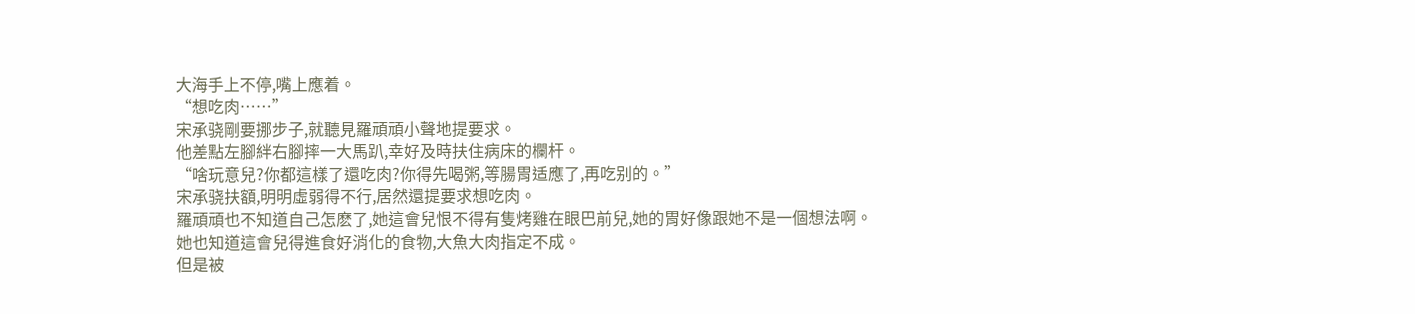大海手上不停,嘴上應着。
“想吃肉……”
宋承骁剛要挪步子,就聽見羅頑頑小聲地提要求。
他差點左腳絆右腳摔一大馬趴,幸好及時扶住病床的欄杆。
“啥玩意兒?你都這樣了還吃肉?你得先喝粥,等腸胃适應了,再吃别的。”
宋承骁扶額,明明虛弱得不行,居然還提要求想吃肉。
羅頑頑也不知道自己怎麽了,她這會兒恨不得有隻烤雞在眼巴前兒,她的胃好像跟她不是一個想法啊。
她也知道這會兒得進食好消化的食物,大魚大肉指定不成。
但是被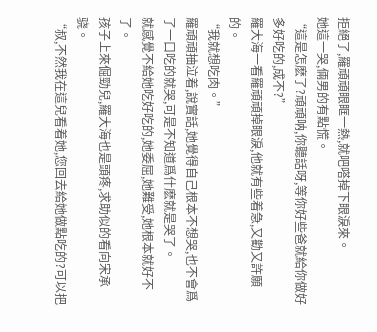拒絕了,羅頑頑眼眶一熱,就吧嗒掉下眼淚來。
她這一哭,倆男的有點慌。
“這是怎麽了?頑頑呐,你聽話呀,等你好些爸就給你做好多好吃的,成不?”
羅大海一看羅頑頑掉眼淚,他就有些着急,又勸又許願的。
“我就想吃肉。”
羅頑頑抽泣着,說實話,她覺得自己根本不想哭,也不會爲了一口吃的就哭,可是不知道爲什麽就是哭了。
就感覺不給她吃好吃的,她委屈,她難受,她根本就好不了。
孩子上來倔勁兒,羅大海也是頭疼,求助似的看向宋承骁。
“叔,不然我在這兒看着她,您回去給她做點吃的?可以把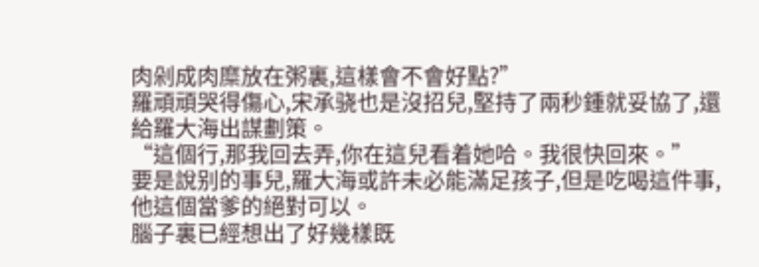肉剁成肉糜放在粥裏,這樣會不會好點?”
羅頑頑哭得傷心,宋承骁也是沒招兒,堅持了兩秒鍾就妥協了,還給羅大海出謀劃策。
“這個行,那我回去弄,你在這兒看着她哈。我很快回來。”
要是說别的事兒,羅大海或許未必能滿足孩子,但是吃喝這件事,他這個當爹的絕對可以。
腦子裏已經想出了好幾樣既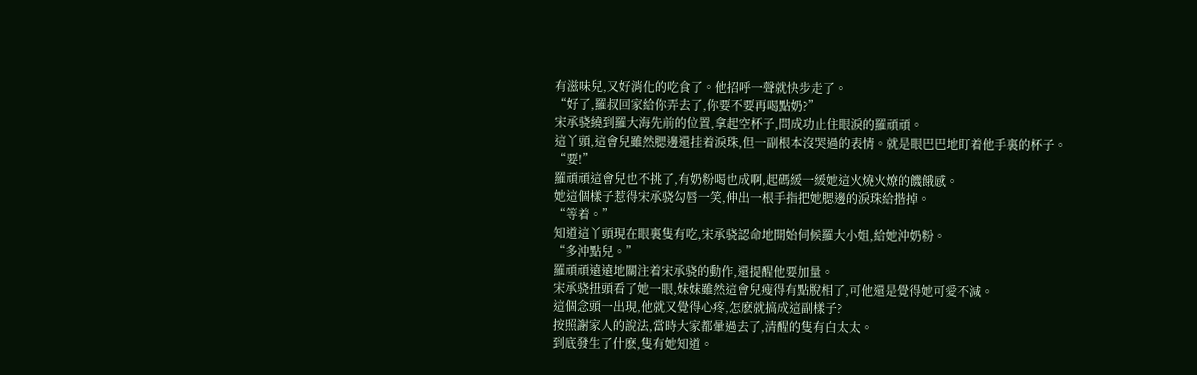有滋味兒,又好消化的吃食了。他招呼一聲就快步走了。
“好了,羅叔回家給你弄去了,你要不要再喝點奶?”
宋承骁繞到羅大海先前的位置,拿起空杯子,問成功止住眼淚的羅頑頑。
這丫頭,這會兒雖然腮邊還挂着淚珠,但一副根本沒哭過的表情。就是眼巴巴地盯着他手裏的杯子。
“要!”
羅頑頑這會兒也不挑了,有奶粉喝也成啊,起碼緩一緩她這火燒火燎的饑餓感。
她這個樣子惹得宋承骁勾唇一笑,伸出一根手指把她腮邊的淚珠給揩掉。
“等着。”
知道這丫頭現在眼裏隻有吃,宋承骁認命地開始伺候羅大小姐,給她沖奶粉。
“多沖點兒。”
羅頑頑遠遠地關注着宋承骁的動作,還提醒他要加量。
宋承骁扭頭看了她一眼,妹妹雖然這會兒瘦得有點脫相了,可他還是覺得她可愛不減。
這個念頭一出現,他就又覺得心疼,怎麽就搞成這副樣子?
按照謝家人的說法,當時大家都暈過去了,清醒的隻有白太太。
到底發生了什麽,隻有她知道。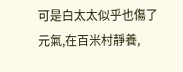可是白太太似乎也傷了元氣,在百米村靜養,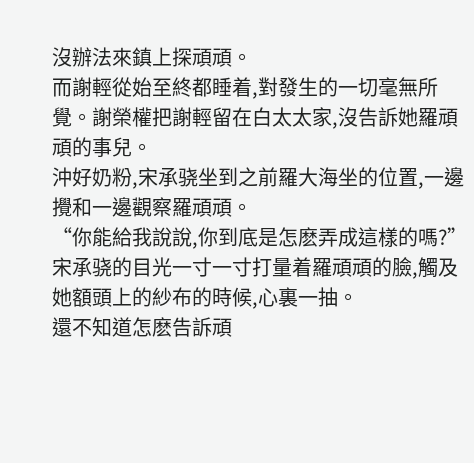沒辦法來鎮上探頑頑。
而謝輕從始至終都睡着,對發生的一切毫無所覺。謝榮權把謝輕留在白太太家,沒告訴她羅頑頑的事兒。
沖好奶粉,宋承骁坐到之前羅大海坐的位置,一邊攪和一邊觀察羅頑頑。
“你能給我說說,你到底是怎麽弄成這樣的嗎?”
宋承骁的目光一寸一寸打量着羅頑頑的臉,觸及她額頭上的紗布的時候,心裏一抽。
還不知道怎麽告訴頑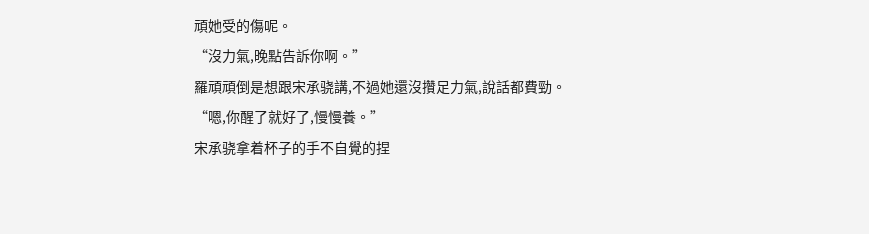頑她受的傷呢。
“沒力氣,晚點告訴你啊。”
羅頑頑倒是想跟宋承骁講,不過她還沒攢足力氣,說話都費勁。
“嗯,你醒了就好了,慢慢養。”
宋承骁拿着杯子的手不自覺的捏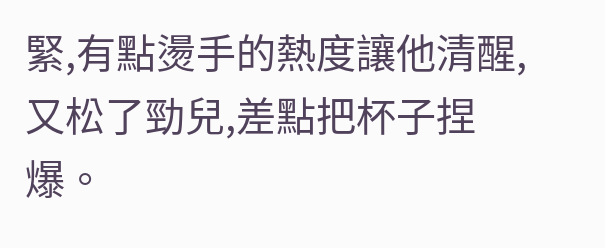緊,有點燙手的熱度讓他清醒,又松了勁兒,差點把杯子捏爆。